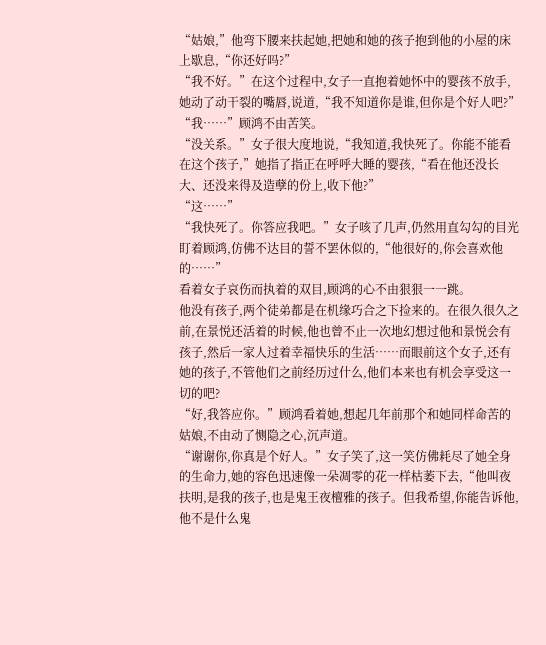“姑娘,”他弯下腰来扶起她,把她和她的孩子抱到他的小屋的床上歇息,“你还好吗?”
“我不好。”在这个过程中,女子一直抱着她怀中的婴孩不放手,她动了动干裂的嘴唇,说道,“我不知道你是谁,但你是个好人吧?”
“我……”顾鸿不由苦笑。
“没关系。”女子很大度地说,“我知道,我快死了。你能不能看在这个孩子,”她指了指正在呼呼大睡的婴孩,“看在他还没长大、还没来得及造孽的份上,收下他?”
“这……”
“我快死了。你答应我吧。”女子咳了几声,仍然用直勾勾的目光盯着顾鸿,仿佛不达目的誓不罢休似的,“他很好的,你会喜欢他的……”
看着女子哀伤而执着的双目,顾鸿的心不由狠狠一一跳。
他没有孩子,两个徒弟都是在机缘巧合之下捡来的。在很久很久之前,在景悦还活着的时候,他也曾不止一次地幻想过他和景悦会有孩子,然后一家人过着幸福快乐的生活……而眼前这个女子,还有她的孩子,不管他们之前经历过什么,他们本来也有机会享受这一切的吧?
“好,我答应你。”顾鸿看着她,想起几年前那个和她同样命苦的姑娘,不由动了恻隐之心,沉声道。
“谢谢你,你真是个好人。”女子笑了,这一笑仿佛耗尽了她全身的生命力,她的容色迅速像一朵凋零的花一样枯萎下去,“他叫夜扶明,是我的孩子,也是鬼王夜檀雅的孩子。但我希望,你能告诉他,他不是什么鬼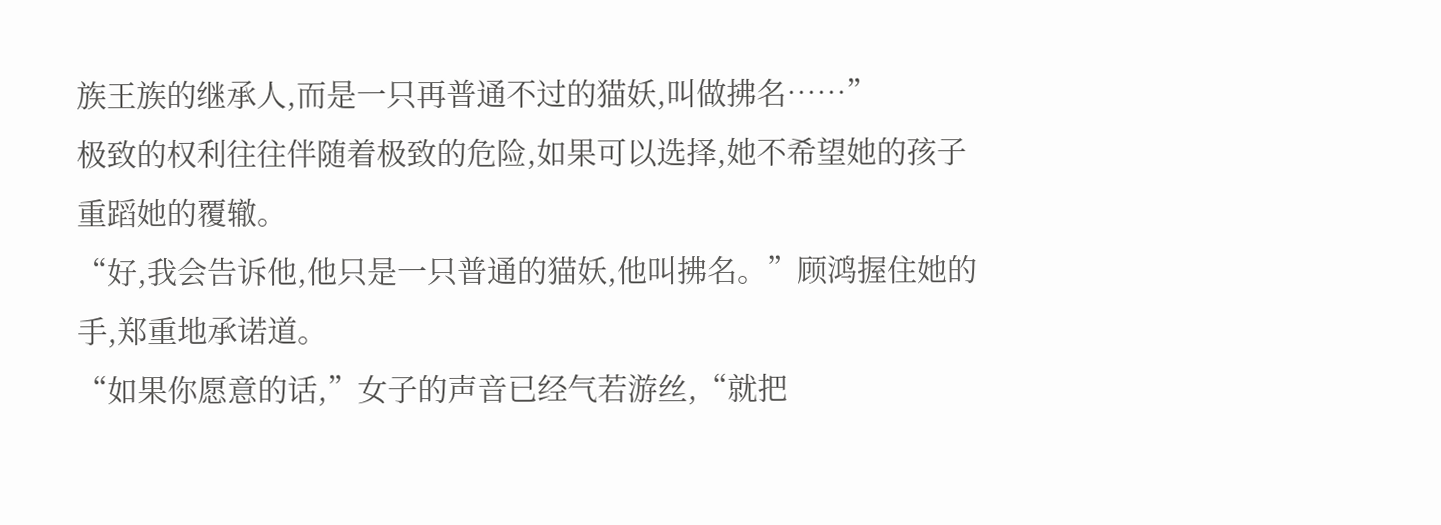族王族的继承人,而是一只再普通不过的猫妖,叫做拂名……”
极致的权利往往伴随着极致的危险,如果可以选择,她不希望她的孩子重蹈她的覆辙。
“好,我会告诉他,他只是一只普通的猫妖,他叫拂名。”顾鸿握住她的手,郑重地承诺道。
“如果你愿意的话,”女子的声音已经气若游丝,“就把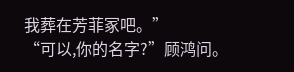我葬在芳菲冢吧。”
“可以,你的名字?”顾鸿问。